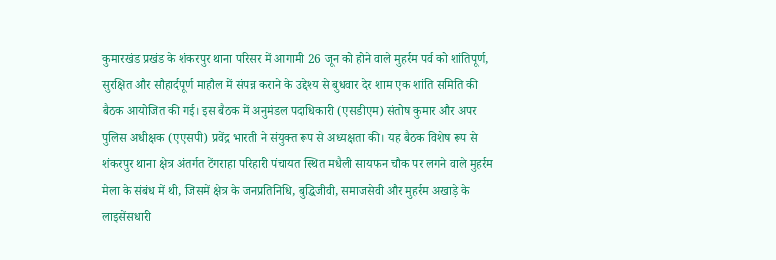कुमारखंड प्रखंड के शंकरपुर थाना परिसर में आगामी 26 जून को होने वाले मुहर्रम पर्व को शांतिपूर्ण, सुरक्षित और सौहार्दपूर्ण माहौल में संपन्न कराने के उद्देश्य से बुधवार देर शाम एक शांति समिति की बैठक आयोजित की गई। इस बैठक में अनुमंडल पदाधिकारी (एसडीएम) संतोष कुमार और अपर पुलिस अधीक्षक (एएसपी) प्रवेंद्र भारती ने संयुक्त रूप से अध्यक्षता की। यह बैठक विशेष रूप से शंकरपुर थाना क्षेत्र अंतर्गत टेंगराहा परिहारी पंचायत स्थित मधैली सायफन चौक पर लगने वाले मुहर्रम मेला के संबंध में थी, जिसमें क्षेत्र के जनप्रतिनिधि, बुद्धिजीवी, समाजसेवी और मुहर्रम अखाड़े के लाइसेंसधारी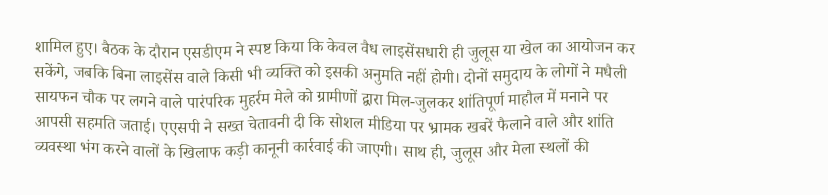शामिल हुए। बैठक के दौरान एसडीएम ने स्पष्ट किया कि केवल वैध लाइसेंसधारी ही जुलूस या खेल का आयोजन कर सकेंगे, जबकि बिना लाइसेंस वाले किसी भी व्यक्ति को इसकी अनुमति नहीं होगी। दोनों समुदाय के लोगों ने मधैली सायफन चौक पर लगने वाले पारंपरिक मुहर्रम मेले को ग्रामीणों द्वारा मिल-जुलकर शांतिपूर्ण माहौल में मनाने पर आपसी सहमति जताई। एएसपी ने सख्त चेतावनी दी कि सोशल मीडिया पर भ्रामक खबरें फैलाने वाले और शांति व्यवस्था भंग करने वालों के खिलाफ कड़ी कानूनी कार्रवाई की जाएगी। साथ ही, जुलूस और मेला स्थलों की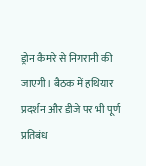ड्रोन कैमरे से निगरानी की जाएगी। बैठक में हथियार प्रदर्शन और डीजे पर भी पूर्ण प्रतिबंध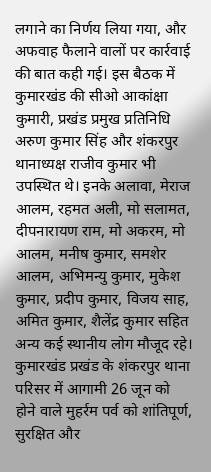लगाने का निर्णय लिया गया, और अफवाह फैलाने वालों पर कार्रवाई की बात कही गई। इस बैठक में कुमारखंड की सीओ आकांक्षा कुमारी, प्रखंड प्रमुख प्रतिनिधि अरुण कुमार सिंह और शंकरपुर थानाध्यक्ष राजीव कुमार भी उपस्थित थे। इनके अलावा, मेराज आलम, रहमत अली, मो सलामत, दीपनारायण राम, मो अकरम, मो आलम, मनीष कुमार, समशेर आलम, अभिमन्यु कुमार, मुकेश कुमार, प्रदीप कुमार, विजय साह, अमित कुमार, शैलेंद्र कुमार सहित अन्य कई स्थानीय लोग मौजूद रहे।
कुमारखंड प्रखंड के शंकरपुर थाना परिसर में आगामी 26 जून को होने वाले मुहर्रम पर्व को शांतिपूर्ण, सुरक्षित और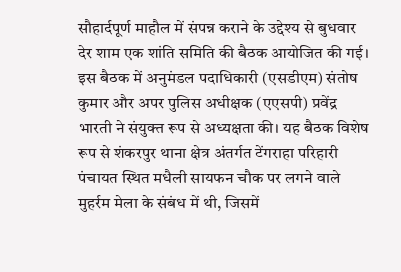सौहार्दपूर्ण माहौल में संपन्न कराने के उद्देश्य से बुधवार देर शाम एक शांति समिति की बैठक आयोजित की गई। इस बैठक में अनुमंडल पदाधिकारी (एसडीएम) संतोष कुमार और अपर पुलिस अधीक्षक (एएसपी) प्रवेंद्र भारती ने संयुक्त रूप से अध्यक्षता की। यह बैठक विशेष रूप से शंकरपुर थाना क्षेत्र अंतर्गत टेंगराहा परिहारी पंचायत स्थित मधैली सायफन चौक पर लगने वाले मुहर्रम मेला के संबंध में थी, जिसमें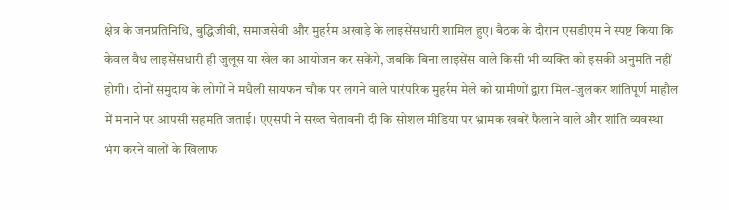क्षेत्र के जनप्रतिनिधि, बुद्धिजीवी, समाजसेवी और मुहर्रम अखाड़े के लाइसेंसधारी शामिल हुए। बैठक के दौरान एसडीएम ने स्पष्ट किया कि केवल वैध लाइसेंसधारी ही जुलूस या खेल का आयोजन कर सकेंगे, जबकि बिना लाइसेंस वाले किसी भी व्यक्ति को इसकी अनुमति नहीं होगी। दोनों समुदाय के लोगों ने मधैली सायफन चौक पर लगने वाले पारंपरिक मुहर्रम मेले को ग्रामीणों द्वारा मिल-जुलकर शांतिपूर्ण माहौल में मनाने पर आपसी सहमति जताई। एएसपी ने सख्त चेतावनी दी कि सोशल मीडिया पर भ्रामक खबरें फैलाने वाले और शांति व्यवस्था भंग करने वालों के खिलाफ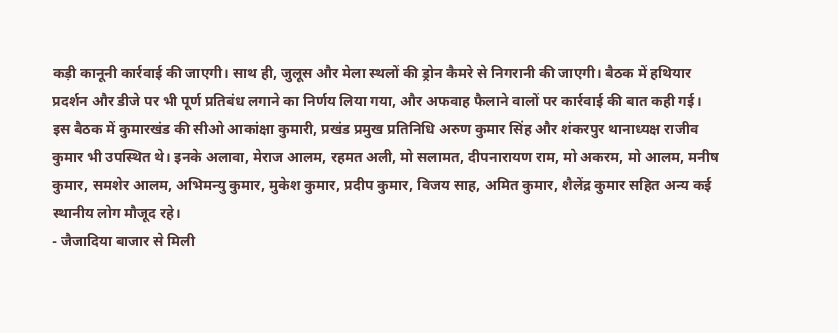कड़ी कानूनी कार्रवाई की जाएगी। साथ ही, जुलूस और मेला स्थलों की ड्रोन कैमरे से निगरानी की जाएगी। बैठक में हथियार प्रदर्शन और डीजे पर भी पूर्ण प्रतिबंध लगाने का निर्णय लिया गया, और अफवाह फैलाने वालों पर कार्रवाई की बात कही गई। इस बैठक में कुमारखंड की सीओ आकांक्षा कुमारी, प्रखंड प्रमुख प्रतिनिधि अरुण कुमार सिंह और शंकरपुर थानाध्यक्ष राजीव कुमार भी उपस्थित थे। इनके अलावा, मेराज आलम, रहमत अली, मो सलामत, दीपनारायण राम, मो अकरम, मो आलम, मनीष कुमार, समशेर आलम, अभिमन्यु कुमार, मुकेश कुमार, प्रदीप कुमार, विजय साह, अमित कुमार, शैलेंद्र कुमार सहित अन्य कई स्थानीय लोग मौजूद रहे।
- जैजादिया बाजार से मिली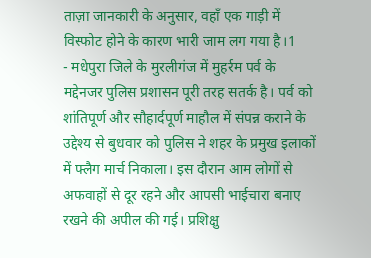ताज़ा जानकारी के अनुसार, वहाँ एक गाड़ी में विस्फोट होने के कारण भारी जाम लग गया है।1
- मधेपुरा जिले के मुरलीगंज में मुहर्रम पर्व के मद्देनजर पुलिस प्रशासन पूरी तरह सतर्क है। पर्व को शांतिपूर्ण और सौहार्दपूर्ण माहौल में संपन्न कराने के उद्देश्य से बुधवार को पुलिस ने शहर के प्रमुख इलाकों में फ्लैग मार्च निकाला। इस दौरान आम लोगों से अफवाहों से दूर रहने और आपसी भाईचारा बनाए रखने की अपील की गई। प्रशिक्षु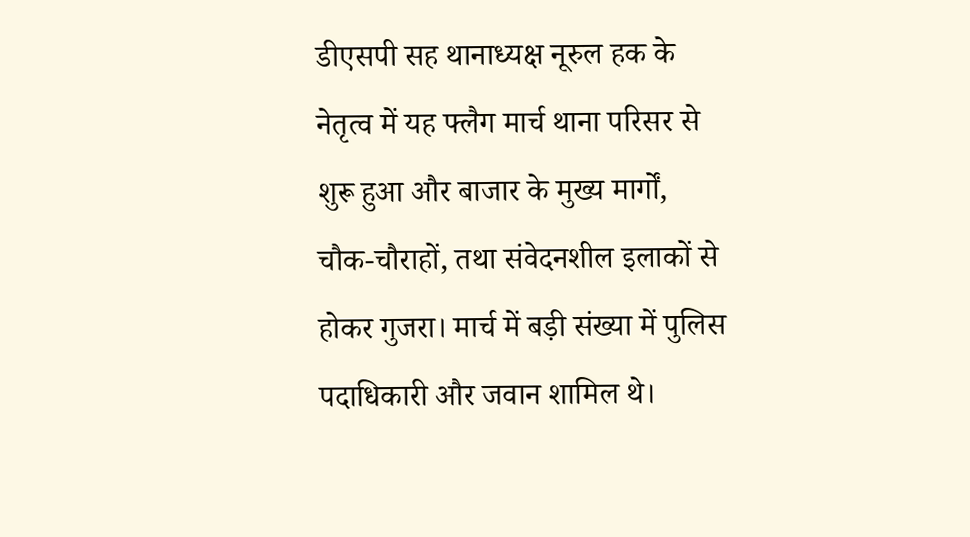डीएसपी सह थानाध्यक्ष नूरुल हक के नेतृत्व में यह फ्लैग मार्च थाना परिसर से शुरू हुआ और बाजार के मुख्य मार्गों, चौक-चौराहों, तथा संवेदनशील इलाकों से होकर गुजरा। मार्च में बड़ी संख्या में पुलिस पदाधिकारी और जवान शामिल थे।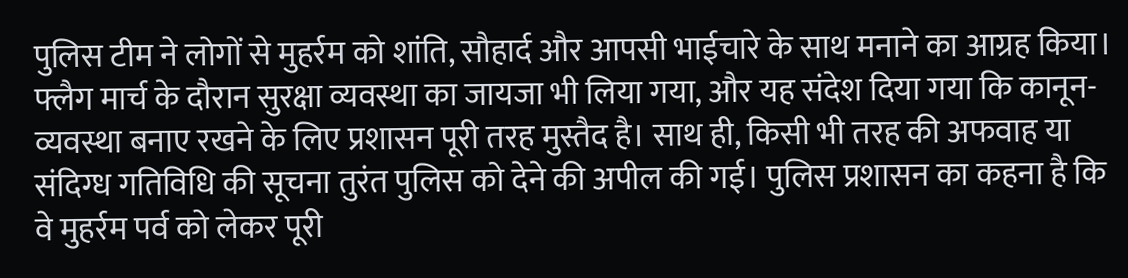पुलिस टीम ने लोगों से मुहर्रम को शांति, सौहार्द और आपसी भाईचारे के साथ मनाने का आग्रह किया। फ्लैग मार्च के दौरान सुरक्षा व्यवस्था का जायजा भी लिया गया, और यह संदेश दिया गया कि कानून-व्यवस्था बनाए रखने के लिए प्रशासन पूरी तरह मुस्तैद है। साथ ही, किसी भी तरह की अफवाह या संदिग्ध गतिविधि की सूचना तुरंत पुलिस को देने की अपील की गई। पुलिस प्रशासन का कहना है कि वे मुहर्रम पर्व को लेकर पूरी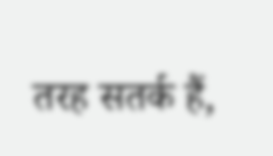तरह सतर्क हैं,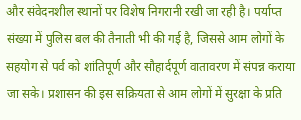और संवेदनशील स्थानों पर विशेष निगरानी रखी जा रही है। पर्याप्त संख्या में पुलिस बल की तैनाती भी की गई है, जिससे आम लोगों के सहयोग से पर्व को शांतिपूर्ण और सौहार्दपूर्ण वातावरण में संपन्न कराया जा सके। प्रशासन की इस सक्रियता से आम लोगों में सुरक्षा के प्रति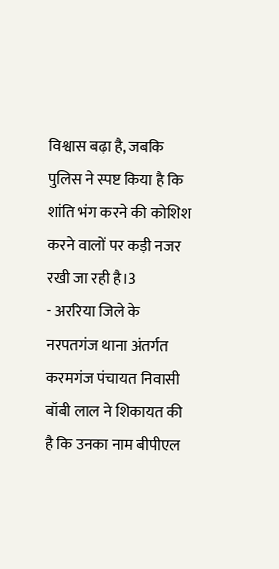विश्वास बढ़ा है, जबकि पुलिस ने स्पष्ट किया है कि शांति भंग करने की कोशिश करने वालों पर कड़ी नजर रखी जा रही है।3
- अररिया जिले के नरपतगंज थाना अंतर्गत करमगंज पंचायत निवासी बॉबी लाल ने शिकायत की है कि उनका नाम बीपीएल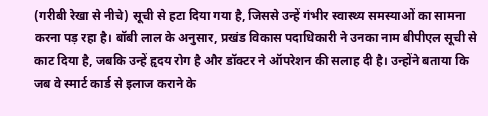(गरीबी रेखा से नीचे) सूची से हटा दिया गया है, जिससे उन्हें गंभीर स्वास्थ्य समस्याओं का सामना करना पड़ रहा है। बॉबी लाल के अनुसार, प्रखंड विकास पदाधिकारी ने उनका नाम बीपीएल सूची से काट दिया है, जबकि उन्हें हृदय रोग है और डॉक्टर ने ऑपरेशन की सलाह दी है। उन्होंने बताया कि जब वे स्मार्ट कार्ड से इलाज कराने के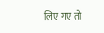लिए गए तो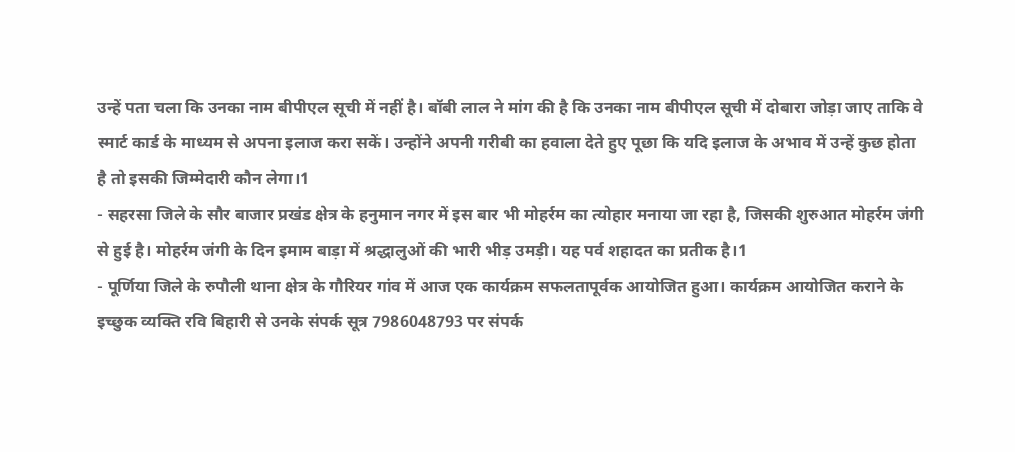उन्हें पता चला कि उनका नाम बीपीएल सूची में नहीं है। बॉबी लाल ने मांग की है कि उनका नाम बीपीएल सूची में दोबारा जोड़ा जाए ताकि वे स्मार्ट कार्ड के माध्यम से अपना इलाज करा सकें। उन्होंने अपनी गरीबी का हवाला देते हुए पूछा कि यदि इलाज के अभाव में उन्हें कुछ होता है तो इसकी जिम्मेदारी कौन लेगा।1
- सहरसा जिले के सौर बाजार प्रखंड क्षेत्र के हनुमान नगर में इस बार भी मोहर्रम का त्योहार मनाया जा रहा है, जिसकी शुरुआत मोहर्रम जंगी से हुई है। मोहर्रम जंगी के दिन इमाम बाड़ा में श्रद्धालुओं की भारी भीड़ उमड़ी। यह पर्व शहादत का प्रतीक है।1
- पूर्णिया जिले के रुपौली थाना क्षेत्र के गौरियर गांव में आज एक कार्यक्रम सफलतापूर्वक आयोजित हुआ। कार्यक्रम आयोजित कराने के इच्छुक व्यक्ति रवि बिहारी से उनके संपर्क सूत्र 7986048793 पर संपर्क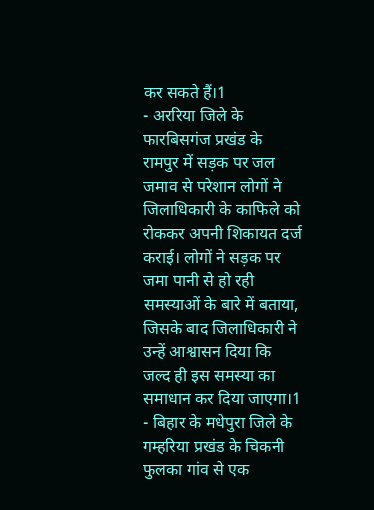कर सकते हैं।1
- अररिया जिले के फारबिसगंज प्रखंड के रामपुर में सड़क पर जल जमाव से परेशान लोगों ने जिलाधिकारी के काफिले को रोककर अपनी शिकायत दर्ज कराई। लोगों ने सड़क पर जमा पानी से हो रही समस्याओं के बारे में बताया, जिसके बाद जिलाधिकारी ने उन्हें आश्वासन दिया कि जल्द ही इस समस्या का समाधान कर दिया जाएगा।1
- बिहार के मधेपुरा जिले के गम्हरिया प्रखंड के चिकनी फुलका गांव से एक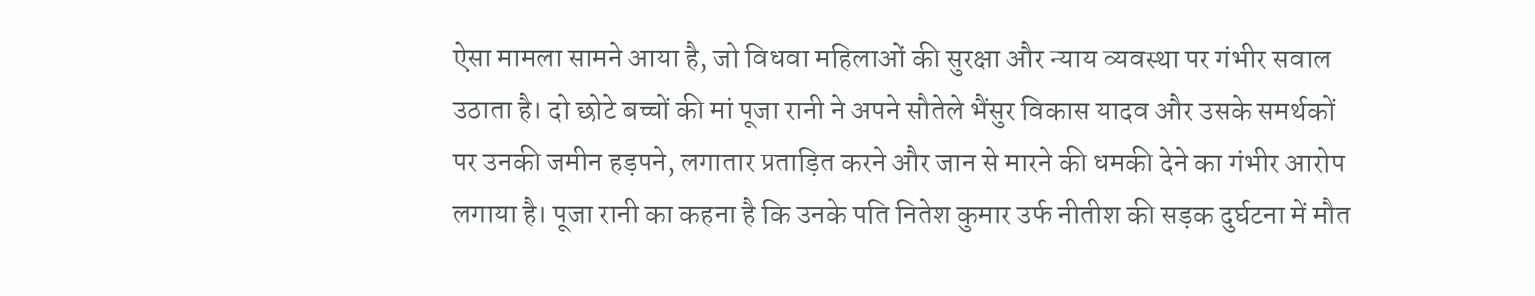ऐसा मामला सामने आया है, जो विधवा महिलाओं की सुरक्षा और न्याय व्यवस्था पर गंभीर सवाल उठाता है। दो छोटे बच्चों की मां पूजा रानी ने अपने सौतेले भैंसुर विकास यादव और उसके समर्थकों पर उनकी जमीन हड़पने, लगातार प्रताड़ित करने और जान से मारने की धमकी देने का गंभीर आरोप लगाया है। पूजा रानी का कहना है कि उनके पति नितेश कुमार उर्फ नीतीश की सड़क दुर्घटना में मौत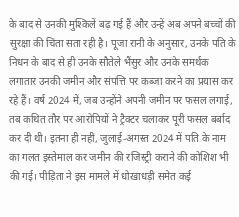के बाद से उनकी मुश्किलें बढ़ गई हैं और उन्हें अब अपने बच्चों की सुरक्षा की चिंता सता रही है। पूजा रानी के अनुसार, उनके पति के निधन के बाद से ही उनके सौतेले भैंसुर और उनके समर्थक लगातार उनकी जमीन और संपत्ति पर कब्जा करने का प्रयास कर रहे हैं। वर्ष 2024 में, जब उन्होंने अपनी जमीन पर फसल लगाई, तब कथित तौर पर आरोपियों ने ट्रैक्टर चलाकर पूरी फसल बर्बाद कर दी थी। इतना ही नहीं, जुलाई-अगस्त 2024 में पति के नाम का गलत इस्तेमाल कर जमीन की रजिस्ट्री कराने की कोशिश भी की गई। पीड़िता ने इस मामले में धोखाधड़ी समेत कई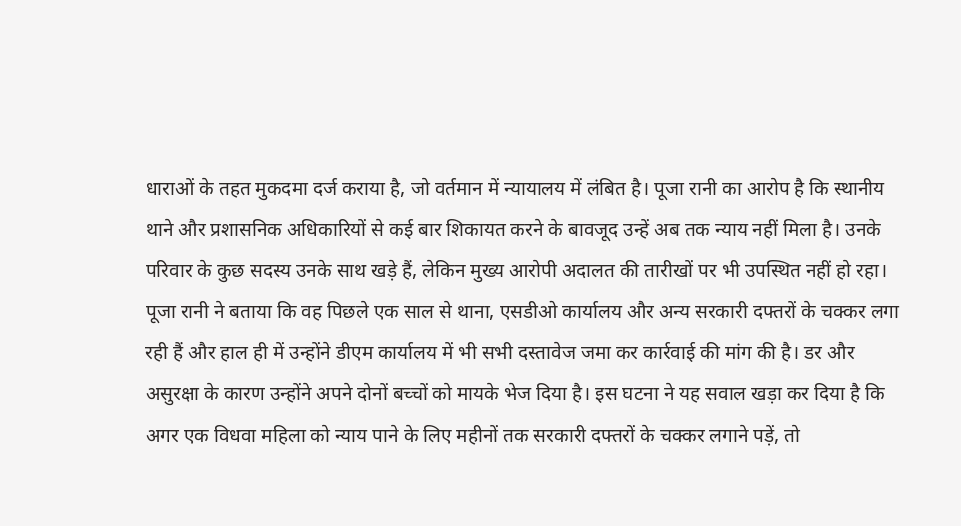धाराओं के तहत मुकदमा दर्ज कराया है, जो वर्तमान में न्यायालय में लंबित है। पूजा रानी का आरोप है कि स्थानीय थाने और प्रशासनिक अधिकारियों से कई बार शिकायत करने के बावजूद उन्हें अब तक न्याय नहीं मिला है। उनके परिवार के कुछ सदस्य उनके साथ खड़े हैं, लेकिन मुख्य आरोपी अदालत की तारीखों पर भी उपस्थित नहीं हो रहा। पूजा रानी ने बताया कि वह पिछले एक साल से थाना, एसडीओ कार्यालय और अन्य सरकारी दफ्तरों के चक्कर लगा रही हैं और हाल ही में उन्होंने डीएम कार्यालय में भी सभी दस्तावेज जमा कर कार्रवाई की मांग की है। डर और असुरक्षा के कारण उन्होंने अपने दोनों बच्चों को मायके भेज दिया है। इस घटना ने यह सवाल खड़ा कर दिया है कि अगर एक विधवा महिला को न्याय पाने के लिए महीनों तक सरकारी दफ्तरों के चक्कर लगाने पड़ें, तो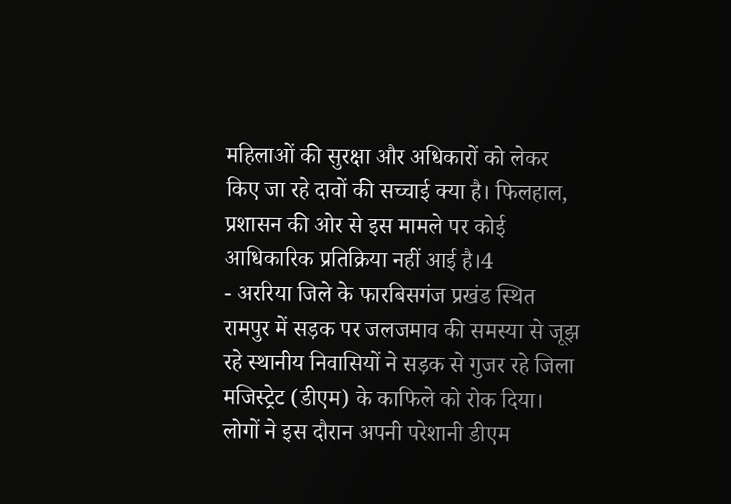महिलाओं की सुरक्षा और अधिकारों को लेकर किए जा रहे दावों की सच्चाई क्या है। फिलहाल, प्रशासन की ओर से इस मामले पर कोई आधिकारिक प्रतिक्रिया नहीं आई है।4
- अररिया जिले के फारबिसगंज प्रखंड स्थित रामपुर में सड़क पर जलजमाव की समस्या से जूझ रहे स्थानीय निवासियों ने सड़क से गुजर रहे जिला मजिस्ट्रेट (डीएम) के काफिले को रोक दिया। लोगों ने इस दौरान अपनी परेशानी डीएम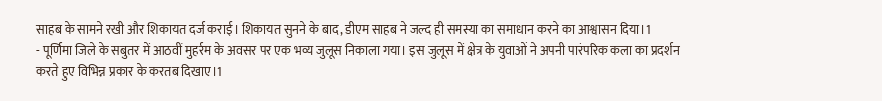साहब के सामने रखी और शिकायत दर्ज कराई। शिकायत सुनने के बाद, डीएम साहब ने जल्द ही समस्या का समाधान करने का आश्वासन दिया।1
- पूर्णिमा जिले के सबुतर में आठवीं मुहर्रम के अवसर पर एक भव्य जुलूस निकाला गया। इस जुलूस में क्षेत्र के युवाओं ने अपनी पारंपरिक कला का प्रदर्शन करते हुए विभिन्न प्रकार के करतब दिखाए।1